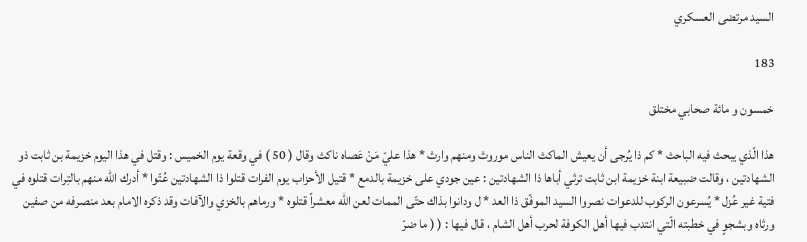السيد مرتضى العسكري

183

خمسون و مائة صحابي مختلق

هذا الّذي يبحث فيه الباحث * كم ذا يُرجى أن يعيش الماكث الناس موروث ومنهم وارث * هذا عليّ مَنْ عَصاه ناكث وقال ( 50 ) في وقعة يوم الخميس : وقتل في هذا اليوم خزيمة بن ثابت ذو الشهادتين ، وقالت ضبيعة ابنة خزيمة ابن ثابت ترثي أباها ذا الشهادتين : عين جودي على خزيمة بالدمع * قتيل الأحزاب يوم الفرات قتلوا ذا الشهادتين عُتّوا * أدرك اللّه منهم بالتِرات قتلوه في فتية غير عُزل * يُسرعون الركوب للدعوات نصروا السيد الموفّق ذا العد * ل ودانوا بذاك حتّى الممات لعن اللّه معشراً قتلوه * ورماهم بالخزي والآفات وقد ذكره الامام بعد منصرفه من صفين ورثاه وبشجوٍ في خطبته الّتي انتدب فيها أهل الكوفة لحرب أهل الشام ، قال فيها : ( ( ما ضرّ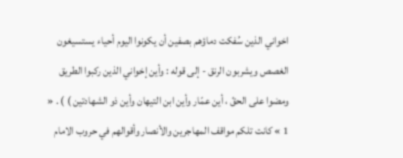اخواني الذين سُفكت دماؤهم بصفين أن يكونوا اليوم أحياء يستسيغون الغصص ويشربون الرنق - إلى قوله : وأين إخواني الذين ركبوا الطريق ومضوا على الحقّ ، أين عمّار وأين ابن التيهان وأين ذو الشهادتين ) ) . « 1 » كانت تلكم مواقف المهاجرين والأنصار وأقوالهم في حروب الامام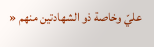عليّ وخاصة ذو الشهادتين منهم «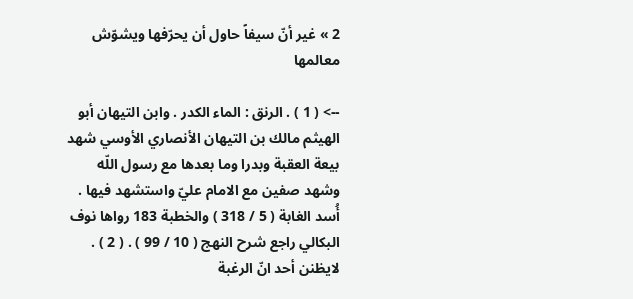2 » غير أنّ سيفاً حاول أن يحرّفها ويشوّش معالمها

--> ( 1 ) . الرنق : الماء الكدر . وابن التيهان أبو الهيثم مالك بن التيهان الأنصاري الأوسي شهد بيعة العقبة وبدرا وما بعدها مع رسول اللّه وشهد صفين مع الامام عليّ واستشهد فيها . أُسد الغابة ( 5 / 318 ) والخطبة 183 رواها نوف البكالي راجع شرح النهج ( 10 / 99 ) . ( 2 ) . لايظنن أحد انّ الرغبة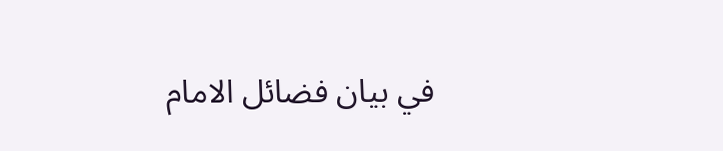في بيان فضائل الامام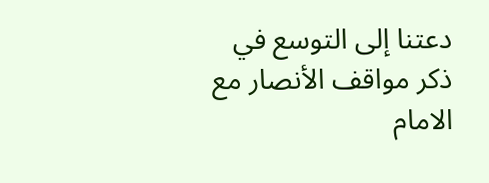دعتنا إلى التوسع في ذكر مواقف الأنصار مع الامام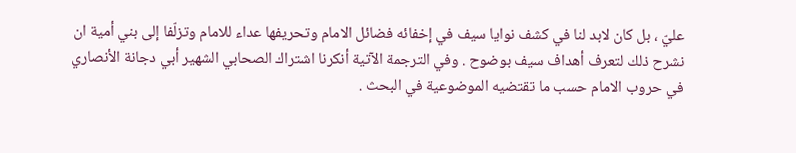عليّ ، بل كان لابد لنا في كشف نوايا سيف في إخفائه فضائل الامام وتحريفها عداء للامام وتزلّفا إلى بني أمية ان نشرح ذلك لتعرف أهداف سيف بوضوح . وفي الترجمة الآتية أنكرنا اشتراك الصحابي الشهير أبي دجانة الأنصاري في حروب الامام حسب ما تقتضيه الموضوعية في البحث .